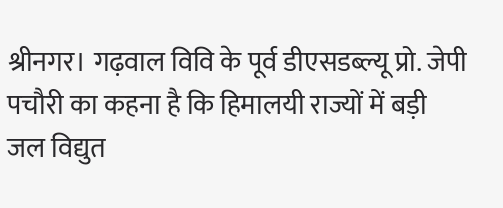श्रीनगर। गढ़वाल विवि के पूर्व डीएसडब्ल्यू प्रो. जेपी पचौरी का कहना है कि हिमालयी राज्यों में बड़ी जल विद्युत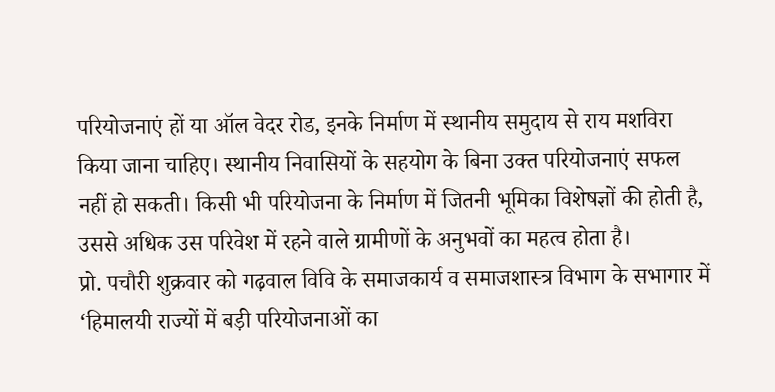परियोजनाएं हों या ऑल वेदर रोड, इनके निर्माण में स्थानीय समुदाय से राय मशविरा किया जाना चाहिए। स्थानीय निवासियों के सहयोग के बिना उक्त परियोजनाएं सफल नहीं हो सकती। किसी भी परियोजना के निर्माण में जितनी भूमिका विशेषज्ञों की होती है, उससे अधिक उस परिवेश में रहने वाले ग्रामीणों के अनुभवों का महत्व होता है।
प्रो. पचौरी शुक्रवार को गढ़वाल विवि के समाजकार्य व समाजशास्त्र विभाग के सभागार में ‘हिमालयी राज्यों में बड़ी परियोजनाओं का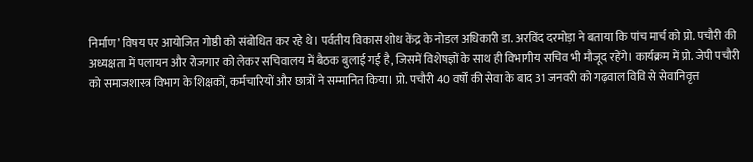निर्माण’ विषय पर आयोजित गोष्ठी को संबोधित कर रहे थे। पर्वतीय विकास शोध केंद्र के नोडल अधिकारी डा. अरविंद दरमोड़ा ने बताया कि पांच मार्च को प्रो. पचौरी की अध्यक्षता में पलायन और रोजगार को लेकर सचिवालय में बैठक बुलाई गई है, जिसमें विशेषज्ञों के साथ ही विभागीय सचिव भी मौजूद रहेंगे। कार्यक्रम में प्रो. जेपी पचौरी को समाजशास्त्र विभाग के शिक्षकों, कर्मचारियों और छात्रों ने सम्मानित किया। प्रो. पचौरी 40 वर्षों की सेवा के बाद 31 जनवरी को गढ़वाल विवि से सेवानिवृत्त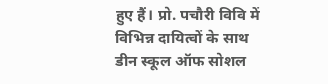हुए हैं। प्रो. पचौरी विवि में विभिन्न दायित्वों के साथ डीन स्कूल ऑफ सोशल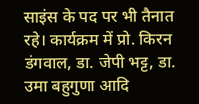साइंस के पद पर भी तैनात रहे। कार्यक्रम में प्रो. किरन डंगवाल, डा. जेपी भट्ट, डा. उमा बहुगुणा आदि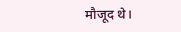मौजूद थे।